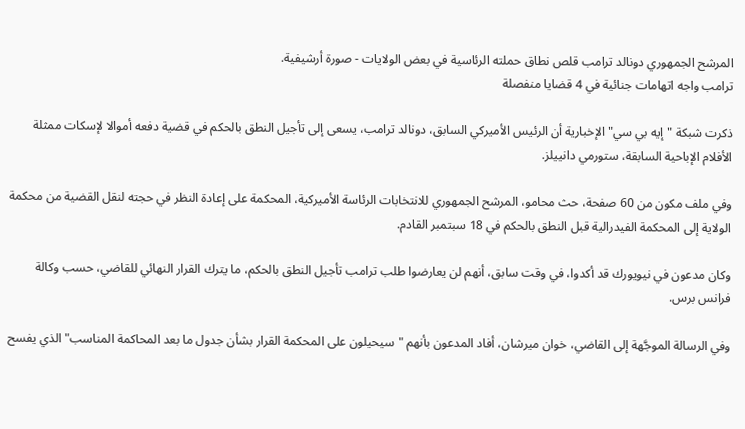المرشح الجمهوري دونالد ترامب قلص نطاق حملته الرئاسية في بعض الولايات - صورة أرشيفية.
ترامب واجه اتهامات جنائية في 4 قضايا منفصلة

ذكرت شبكة "إيه بي سي" الإخبارية أن الرئيس الأميركي السابق، دونالد ترامب، يسعى إلى تأجيل النطق بالحكم في قضية دفعه أموالا لإسكات ممثلة الأفلام الإباحية السابقة، ستورمي دانييلز.

وفي ملف مكون من 60 صفحة، حث محامو، المرشح الجمهوري للانتخابات الرئاسة الأميركية، المحكمة على إعادة النظر في حجته لنقل القضية من محكمة الولاية إلى المحكمة الفيدرالية قبل النطق بالحكم في 18 سبتمبر القادم.

وكان مدعون في نيويورك قد أكدوا، في وقت سابق، أنهم لن يعارضوا طلب ترامب تأجيل النطق بالحكم، ما يترك القرار النهائي للقاضي، حسب وكالة فرانس برس.

وفي الرسالة الموجَّهة إلى القاضي، خوان ميرشان، أفاد المدعون بأنهم "سيحيلون على المحكمة القرار بشأن جدول ما بعد المحاكمة المناسب" الذي يفسح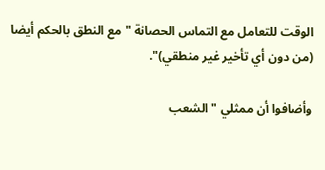الوقت للتعامل مع التماس الحصانة "مع النطق بالحكم أيضا (من دون أي تأخير غير منطقي)".

وأضافوا أن ممثلي "الشعب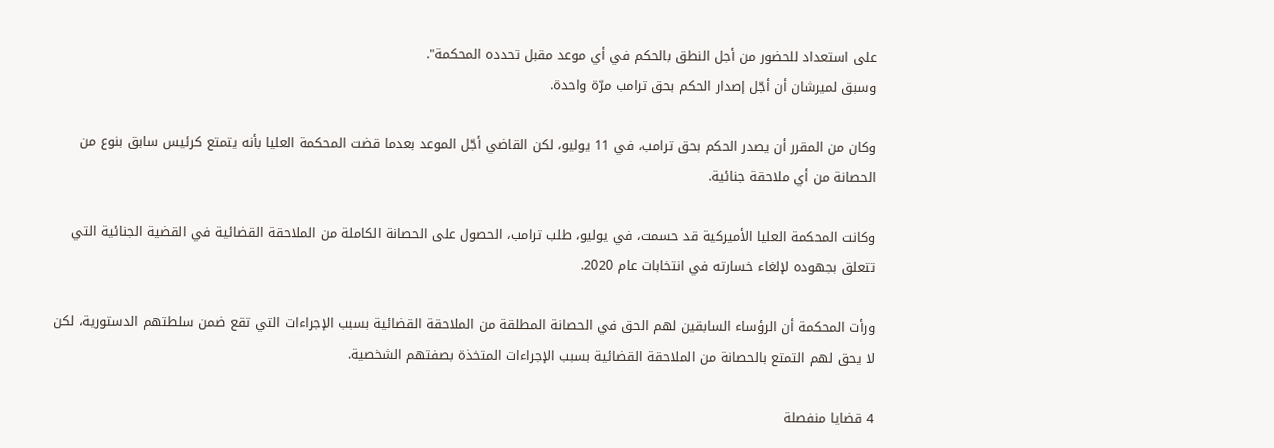على استعداد للحضور من أجل النطق بالحكم في أي موعد مقبل تحدده المحكمة".
وسبق لميرشان أن أجّل إصدار الحكم بحق ترامب مرّة واحدة.

وكان من المقرر أن يصدر الحكم بحق ترامب، في 11 يوليو، لكن القاضي أجّل الموعد بعدما قضت المحكمة العليا بأنه يتمتع كرئيس سابق بنوع من الحصانة من أي ملاحقة جنائية.

وكانت المحكمة العليا الأميركية قد حسمت، في يوليو، طلب ترامب، الحصول على الحصانة الكاملة من الملاحقة القضائية في القضية الجنائية التي تتعلق بجهوده لإلغاء خسارته في انتخابات عام 2020.

ورأت المحكمة أن الرؤساء السابقين لهم الحق في الحصانة المطلقة من الملاحقة القضائية بسبب الإجراءات التي تقع ضمن سلطتهم الدستورية، لكن لا يحق لهم التمتع بالحصانة من الملاحقة القضائية بسبب الإجراءات المتخذة بصفتهم الشخصية.

4 قضايا منفصلة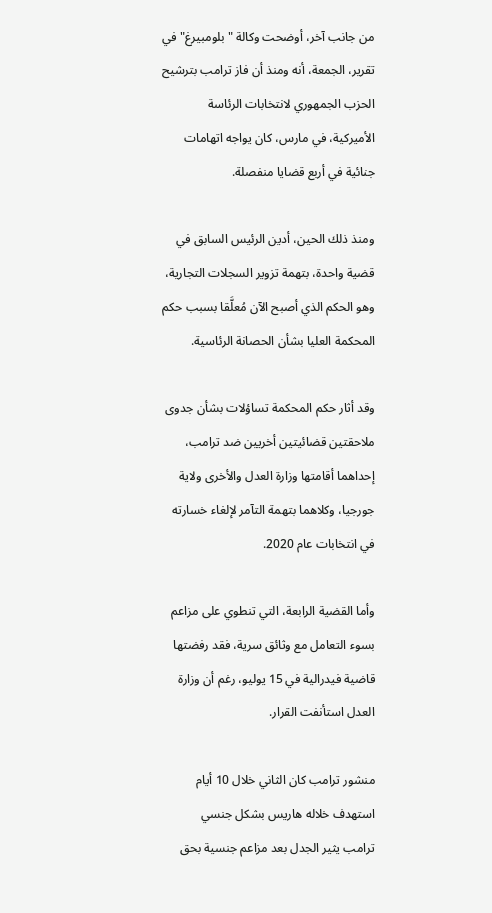من جانب آخر، أوضحت وكالة "بلومبيرغ" في تقرير، الجمعة، أنه ومنذ أن فاز ترامب بترشيح الحزب الجمهوري لانتخابات الرئاسة الأميركية، في مارس، كان يواجه اتهامات جنائية في أربع قضايا منفصلة.

ومنذ ذلك الحين، أدين الرئيس السابق في قضية واحدة، بتهمة تزوير السجلات التجارية، وهو الحكم الذي أصبح الآن مُعلَّقا بسبب حكم المحكمة العليا بشأن الحصانة الرئاسية.

وقد أثار حكم المحكمة تساؤلات بشأن جدوى ملاحقتين قضائيتين أخريين ضد ترامب، إحداهما أقامتها وزارة العدل والأخرى ولاية جورجيا، وكلاهما بتهمة التآمر لإلغاء خسارته في انتخابات عام 2020.

وأما القضية الرابعة، التي تنطوي على مزاعم بسوء التعامل مع وثائق سرية، فقد رفضتها قاضية فيدرالية في 15 يوليو، رغم أن وزارة العدل استأنفت القرار.

منشور ترامب كان الثاني خلال 10 أيام استهدف خلاله هاريس بشكل جنسي
ترامب يثير الجدل بعد مزاعم جنسية بحق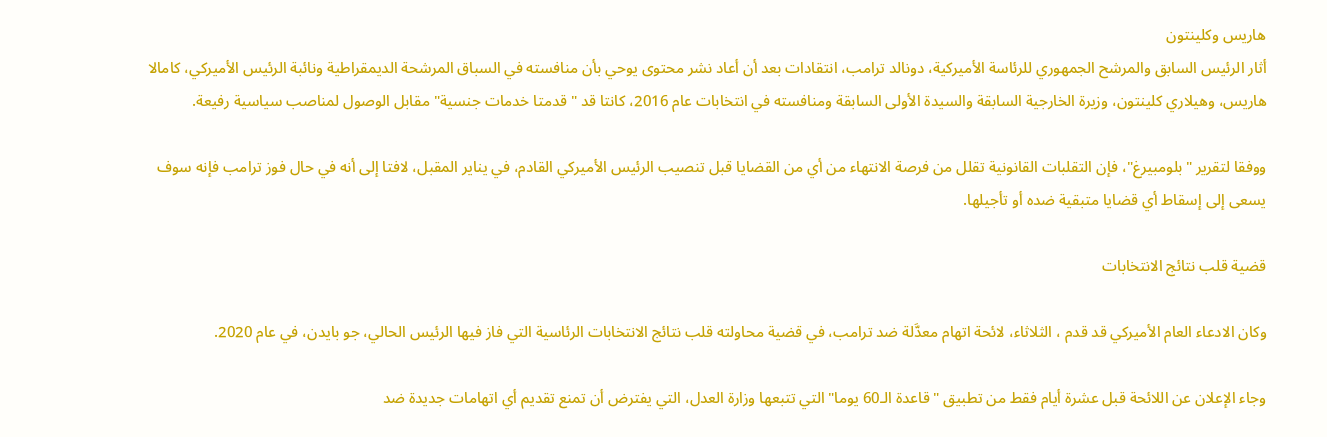هاريس وكلينتون
أثار الرئيس السابق والمرشح الجمهوري للرئاسة الأميركية، دونالد ترامب، انتقادات بعد أن أعاد نشر محتوى يوحي بأن منافسته في السباق المرشحة الديمقراطية ونائبة الرئيس الأميركي، كامالا هاريس، وهيلاري كلينتون، وزيرة الخارجية السابقة والسيدة الأولى السابقة ومنافسته في انتخابات عام 2016، كانتا قد "قدمتا خدمات جنسية" مقابل الوصول لمناصب سياسية رفيعة.

ووفقا لتقرير "بلومبيرغ"، فإن التقلبات القانونية تقلل من فرصة الانتهاء من أي من القضايا قبل تنصيب الرئيس الأميركي القادم، في يناير المقبل، لافتا إلى أنه في حال فوز ترامب فإنه سوف يسعى إلى إسقاط أي قضايا متبقية ضده أو تأجيلها.

قضية قلب نتائج الانتخابات

وكان الادعاء العام الأميركي قد قدم ، الثلاثاء، لائحة اتهام معدَّلة ضد ترامب، في قضية محاولته قلب نتائج الانتخابات الرئاسية التي فاز فيها الرئيس الحالي، جو بايدن، في عام 2020.

وجاء الإعلان عن اللائحة قبل عشرة أيام فقط من تطبيق "قاعدة الـ60 يوما" التي تتبعها وزارة العدل، التي يفترض أن تمنع تقديم أي اتهامات جديدة ضد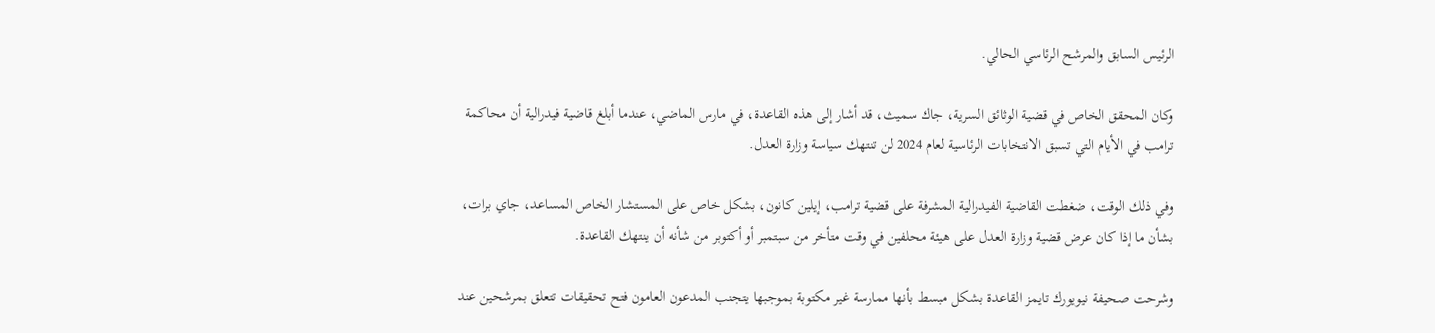الرئيس السابق والمرشح الرئاسي الحالي.

وكان المحقق الخاص في قضية الوثائق السرية، جاك سميث، قد أشار إلى هذه القاعدة، في مارس الماضي، عندما أبلغ قاضية فيدرالية أن محاكمة ترامب في الأيام التي تسبق الانتخابات الرئاسية لعام 2024 لن تنتهك سياسة وزارة العدل.

وفي ذلك الوقت، ضغطت القاضية الفيدرالية المشرفة على قضية ترامب، إيلين كانون، بشكل خاص على المستشار الخاص المساعد، جاي برات، بشأن ما إذا كان عرض قضية وزارة العدل على هيئة محلفين في وقت متأخر من سبتمبر أو أكتوبر من شأنه أن ينتهك القاعدة.

وشرحت صحيفة نيويورك تايمز القاعدة بشكل مبسط بأنها ممارسة غير مكتوبة بموجبها يتجنب المدعون العامون فتح تحقيقات تتعلق بمرشحين عند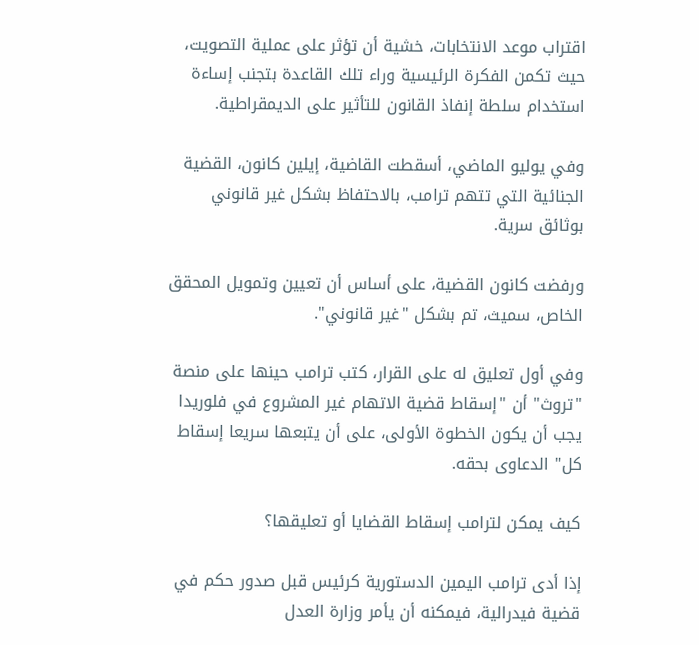اقتراب موعد الانتخابات، خشية أن تؤثر على عملية التصويت، حيث تكمن الفكرة الرئيسية وراء تلك القاعدة بتجنب إساءة استخدام سلطة إنفاذ القانون للتأثير على الديمقراطية.

وفي يوليو الماضي، أسقطت القاضية، إيلين كانون، القضية الجنائية التي تتهم ترامب، بالاحتفاظ بشكل غير قانوني بوثائق سرية.

ورفضت كانون القضية، على أساس أن تعيين وتمويل المحقق الخاص، سميث، تم بشكل "غير قانوني".

وفي أول تعليق له على القرار، كتب ترامب حينها على منصة "تروث" أن "إسقاط قضية الاتهام غير المشروع في فلوريدا يجب أن يكون الخطوة الأولى، على أن يتبعها سريعا إسقاط كل" الدعاوى بحقه.

كيف يمكن لترامب إسقاط القضايا أو تعليقها؟

إذا أدى ترامب اليمين الدستورية كرئيس قبل صدور حكم في قضية فيدرالية، فيمكنه أن يأمر وزارة العدل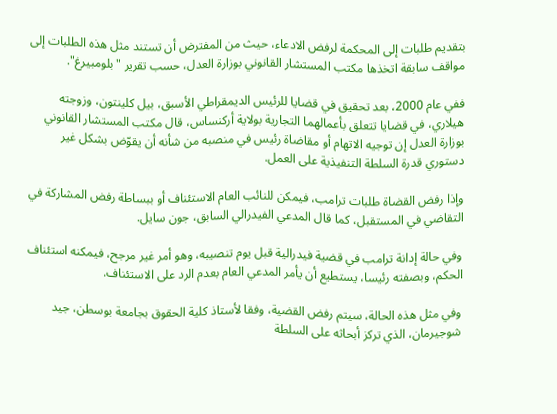بتقديم طلبات إلى المحكمة لرفض الادعاء، حيث من المفترض أن تستند مثل هذه الطلبات إلى مواقف سابقة اتخذها مكتب المستشار القانوني بوزارة العدل، حسب تقرير "بلومبيرغ".

ففي عام 2000، بعد تحقيق في قضايا للرئيس الديمقراطي الأسبق، بيل كلينتون، وزوجته هيلاري، في قضايا تتعلق بأعمالهما التجارية بولاية أركنساس، قال مكتب المستشار القانوني بوزارة العدل إن توجيه الاتهام أو مقاضاة رئيس في منصبه من شأنه أن يقوّض بشكل غير دستوري قدرة السلطة التنفيذية على العمل.

وإذا رفض القضاة طلبات ترامب، فيمكن للنائب العام الاستئناف أو ببساطة رفض المشاركة في التقاضي في المستقبل، كما قال المدعي الفيدرالي السابق، جون سايل.

وفي حالة إدانة ترامب في قضية فيدرالية قبل يوم تنصيبه، وهو أمر غير مرجح، فيمكنه استئناف الحكم، وبصفته رئيسا، يستطيع أن يأمر المدعي العام بعدم الرد على الاستئناف.

وفي مثل هذه الحالة، سيتم رفض القضية، وفقا لأستاذ كلية الحقوق بجامعة بوسطن، جيد شوجيرمان، الذي تركز أبحاثه على السلطة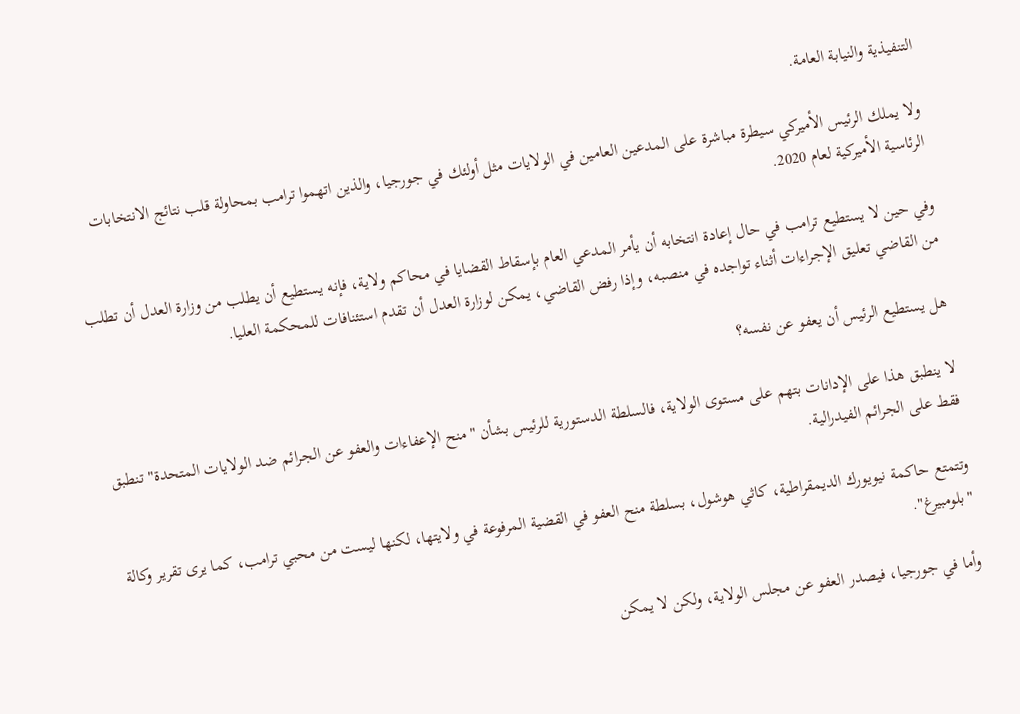التنفيذية والنيابة العامة.

ولا يملك الرئيس الأميركي سيطرة مباشرة على المدعين العامين في الولايات مثل أولئك في جورجيا، والذين اتهموا ترامب بمحاولة قلب نتائج الانتخابات الرئاسية الأميركية لعام 2020.

وفي حين لا يستطيع ترامب في حال إعادة انتخابه أن يأمر المدعي العام بإسقاط القضايا في محاكم ولاية، فإنه يستطيع أن يطلب من وزارة العدل أن تطلب من القاضي تعليق الإجراءات أثناء تواجده في منصبه، وإذا رفض القاضي، يمكن لوزارة العدل أن تقدم استئنافات للمحكمة العليا.

هل يستطيع الرئيس أن يعفو عن نفسه؟

لا ينطبق هذا على الإدانات بتهم على مستوى الولاية، فالسلطة الدستورية للرئيس بشأن "منح الإعفاءات والعفو عن الجرائم ضد الولايات المتحدة" تنطبق فقط على الجرائم الفيدرالية.

وتتمتع حاكمة نيويورك الديمقراطية، كاثي هوشول، بسلطة منح العفو في القضية المرفوعة في ولايتها، لكنها ليست من محبي ترامب، كما يرى تقرير وكالة "بلومبيرغ".

وأما في جورجيا، فيصدر العفو عن مجلس الولاية، ولكن لا يمكن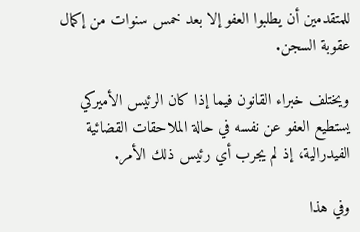للمتقدمين أن يطلبوا العفو إلا بعد خمس سنوات من إكمال عقوبة السجن.

ويختلف خبراء القانون فيما إذا كان الرئيس الأميركي يستطيع العفو عن نفسه في حالة الملاحقات القضائية الفيدرالية، إذ لم يجرب أي رئيس ذلك الأمر.

وفي هذا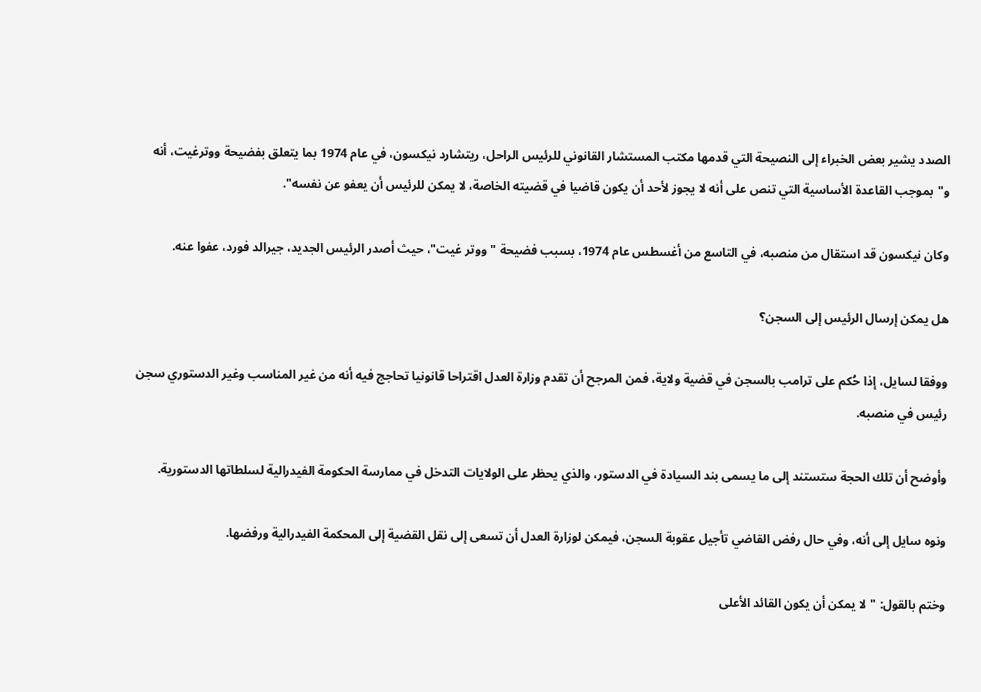الصدد يشير بعض الخبراء إلى النصيحة التي قدمها مكتب المستشار القانوني للرئيس الراحل، ريتشارد نيكسون، في عام 1974 بما يتعلق بفضيحة ووترغيت، أنه و"بموجب القاعدة الأساسية التي تنص على أنه لا يجوز لأحد أن يكون قاضيا في قضيته الخاصة، لا يمكن للرئيس أن يعفو عن نفسه".

وكان نيكسون قد استقال من منصبه، في التاسع من أغسطس عام 1974، بسبب فضيحة "ووتر غيت"، حيث أصدر الرئيس الجديد، جيرالد فورد، عفوا عنه.

هل يمكن إرسال الرئيس إلى السجن؟

ووفقا لسايل، إذا حُكم على ترامب بالسجن في قضية ولاية، فمن المرجح أن تقدم وزارة العدل اقتراحا قانونيا تحاجج فيه أنه من غير المناسب وغير الدستوري سجن رئيس في منصبه.

وأوضح أن تلك الحجة ستستند إلى ما يسمى بند السيادة في الدستور، والذي يحظر على الولايات التدخل في ممارسة الحكومة الفيدرالية لسلطاتها الدستورية.

ونوه سايل إلى أنه، وفي حال رفض القاضي تأجيل عقوبة السجن، فيمكن لوزارة العدل أن تسعى إلى نقل القضية إلى المحكمة الفيدرالية ورفضها.

وختم بالقول: "لا يمكن أن يكون القائد الأعلى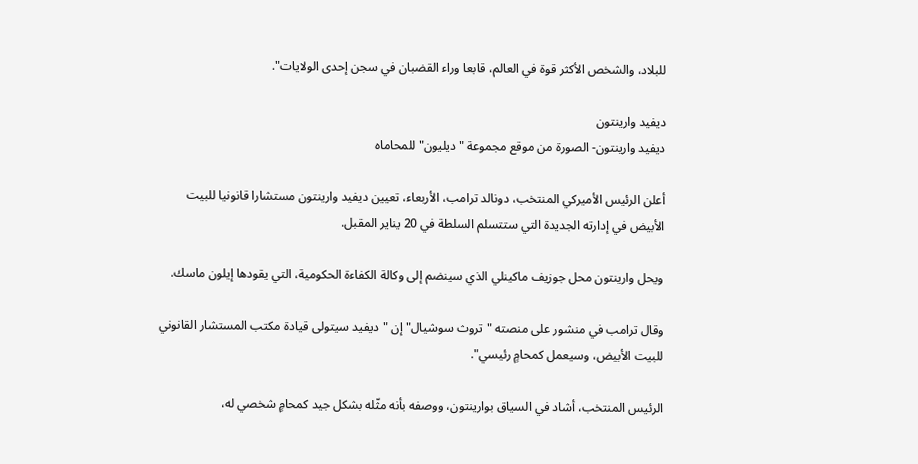للبلاد، والشخص الأكثر قوة في العالم، قابعا وراء القضبان في سجن إحدى الولايات".

ديفيد وارينتون
ديفيد وارينتون- الصورة من موقع مجموعة "ديليون" للمحاماه

أعلن الرئيس الأميركي المنتخب، دونالد ترامب، الأربعاء، تعيين ديفيد وارينتون مستشارا قانونيا للبيت الأبيض في إدارته الجديدة التي ستتسلم السلطة في 20 يناير المقبل.

ويحل وارينتون محل جوزيف ماكينلي الذي سينضم إلى وكالة الكفاءة الحكومية، التي يقودها إيلون ماسك.

وقال ترامب في منشور على منصته "تروث سوشيال" إن "ديفيد سيتولى قيادة مكتب المستشار القانوني للبيت الأبيض، وسيعمل كمحامٍ رئيسي".

الرئيس المنتخب، أشاد في السياق بوارينتون، ووصفه بأنه مثّله بشكل جيد كمحامٍ شخصي له،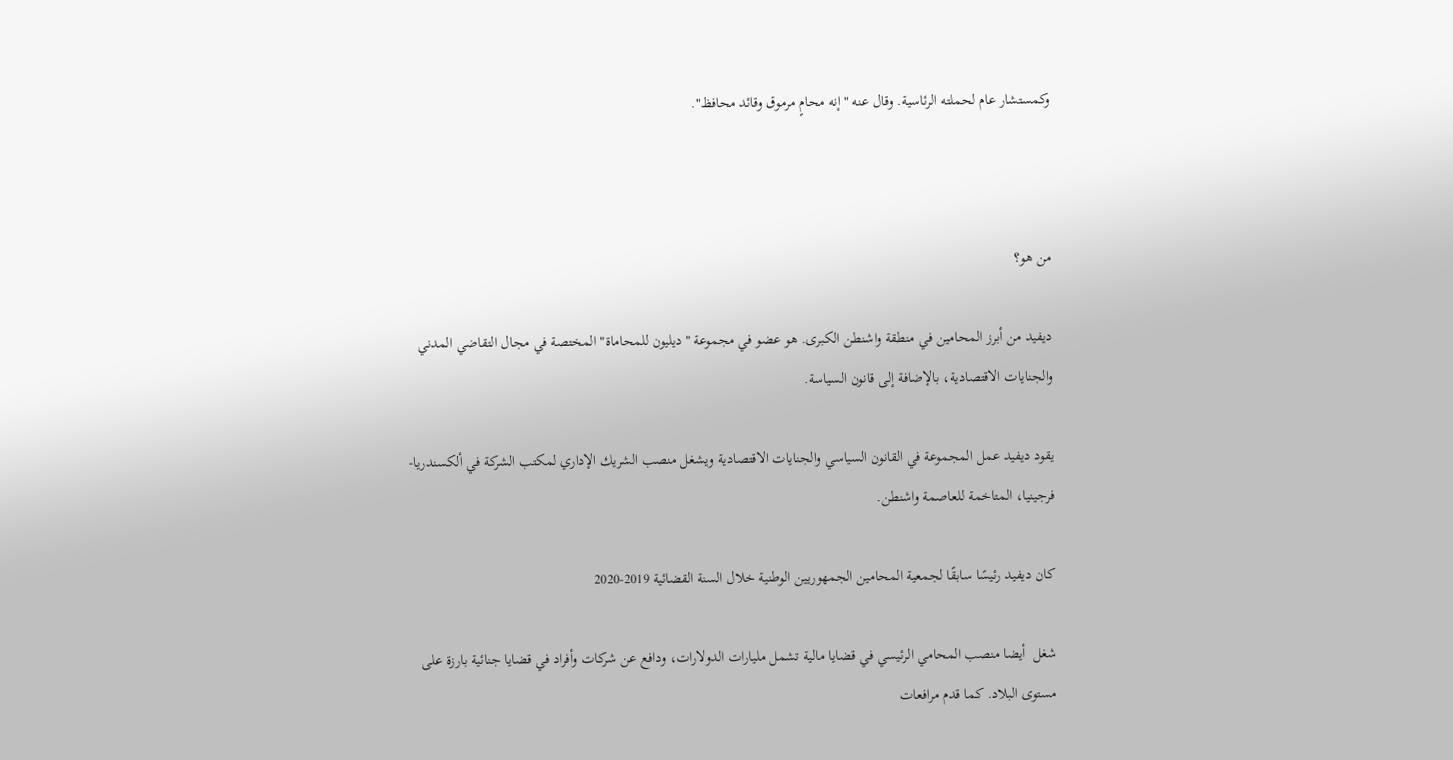وكمستشار عام لحملته الرئاسية. وقال عنه "إنه محامٍ مرموق وقائد محافظ".



من هو؟

ديفيد من أبرز المحامين في منطقة واشنطن الكبرى. هو عضو في مجموعة "ديليون للمحاماة" المختصة في مجال التقاضي المدني والجنايات الاقتصادية، بالإضافة إلى قانون السياسة.

يقود ديفيد عمل المجموعة في القانون السياسي والجنايات الاقتصادية ويشغل منصب الشريك الإداري لمكتب الشركة في ألكسندريا- فرجينيا، المتاخمة للعاصمة واشنطن.

كان ديفيد رئيسًا سابقًا لجمعية المحامين الجمهوريين الوطنية خلال السنة القضائية 2019-2020

شغل  أيضا منصب المحامي الرئيسي في قضايا مالية تشمل مليارات الدولارات، ودافع عن شركات وأفراد في قضايا جنائية بارزة على مستوى البلاد. كما قدم مرافعات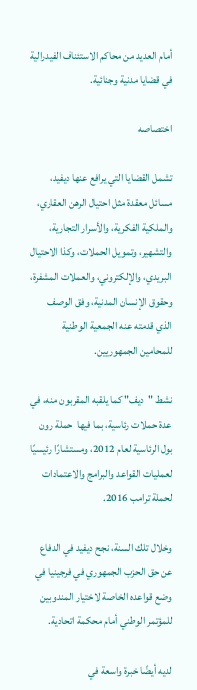أمام العديد من محاكم الاستئناف الفيدرالية في قضايا مدنية وجنائية.

اختصاصه

تشمل القضايا التي يرافع عنها ديفيد، مسائل معقدة مثل احتيال الرهن العقاري، والملكية الفكرية، والأسرار التجارية، والتشهير، وتمويل الحملات، وكذا الاحتيال البريدي، والإلكتروني، والعملات المشفرة، وحقوق الإنسان المدنية، وفق الوصف الذي قدمته عنه الجمعية الوطنية للمحامين الجمهوريين.

نشط "ديف" كما يلقبه المقربون منه، في عدة حملات رئاسية، بما فيها  حملة رون بول الرئاسية لعام 2012، ومستشارًا رئيسيًا لعمليات القواعد والبرامج والاعتمادات لحملة ترامب 2016.

وخلال تلك السنة، نجح ديفيد في الدفاع عن حق الحزب الجمهوري في فرجينيا في وضع قواعده الخاصة لاختيار المندوبين للمؤتمر الوطني أمام محكمة اتحادية.

لديه أيضًا خبرة واسعة في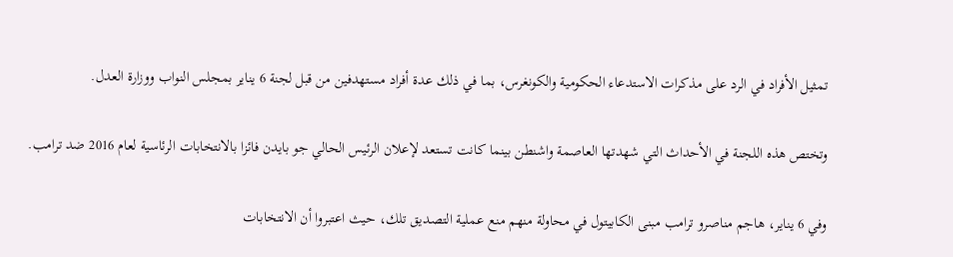تمثيل الأفراد في الرد على مذكرات الاستدعاء الحكومية والكونغرس، بما في ذلك عدة أفراد مستهدفين من قبل لجنة 6 يناير بمجلس النواب ووزارة العدل.

وتختص هذه اللجنة في الأحداث التي شهدتها العاصمة واشنطن بينما كانت تستعد لإعلان الرئيس الحالي جو بايدن فائزا بالانتخابات الرئاسية لعام 2016 ضد ترامب.

وفي 6 يناير، هاجم مناصرو ترامب مبنى الكابيتول في محاولة منهم منع عملية التصديق تلك، حيث اعتبروا أن الانتخابات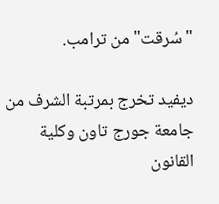"سُرقت" من ترامب.

ديفيد تخرج بمرتبة الشرف من جامعة جورج تاون وكلية القانون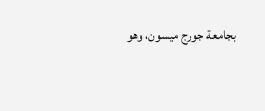بجامعة جورج ميسون، وهو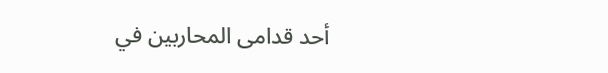أحد قدامى المحاربين في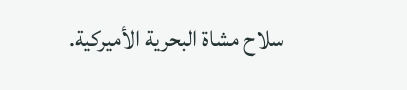سلاح مشاة البحرية الأميركية.